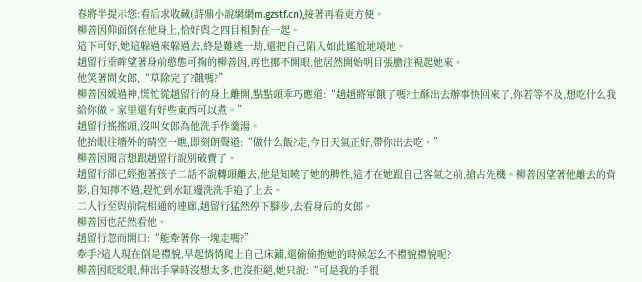春將半提示您:看后求收藏(詩鼎小說網網m.gzstf.cn),接著再看更方便。
柳善因仰面倒在他身上,恰好與之四目相對在一起。
這下可好,她這躲過來躲過去,終是難逃一劫,還把自己陷入如此尷尬地境地。
趙留行垂眸望著身前憨態可掬的柳善因,再也挪不開眼,他居然開始明目張膽注視起她來。
他笑著問女郎,“草除完了?餓嗎?”
柳善因緩過神,慌忙從趙留行的身上離開,點點頭乖巧應道:“趙趙將軍餓了嗎?土酥出去辦事快回來了,你若等不及,想吃什么我給你做。家里還有好些東西可以煮。”
趙留行搖搖頭,沒叫女郎為他洗手作羹湯。
他抬眼往墻外的晴空一瞧,即刻朗聲道:“做什么飯?走,今日天氣正好,帶你出去吃。”
柳善因聞言想跟趙留行說別破費了。
趙留行卻已經抱著孩子二話不說轉頭離去,他是知曉了她的脾性,這才在她跟自己客氣之前,搶占先機。柳善因望著他離去的背影,自知擰不過,趕忙到水缸邊洗洗手追了上去。
二人行至與前院相通的連廊,趙留行猛然停下腳步,去看身后的女郎。
柳善因也茫然看他。
趙留行忽而開口:“能牽著你一塊走嗎?”
牽手?這人現在倒是禮貌,早起悄悄爬上自己床鋪,還偷偷抱她的時候怎么不禮貌禮貌呢?
柳善因眨眨眼,伸出手掌時沒想太多,也沒拒絕,她只說:“可是我的手很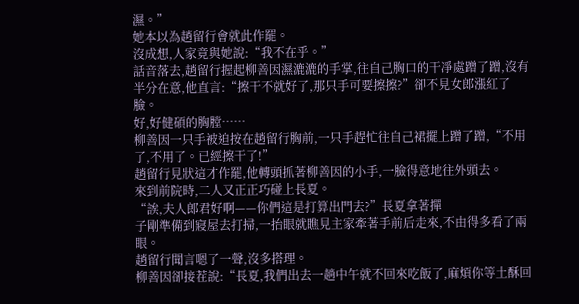濕。”
她本以為趙留行會就此作罷。
沒成想,人家竟與她說:“我不在乎。”
話音落去,趙留行握起柳善因濕漉漉的手掌,往自己胸口的干凈處蹭了蹭,沒有半分在意,他直言:“擦干不就好了,那只手可要擦擦?”卻不見女郎漲紅了臉。
好,好健碩的胸膛……
柳善因一只手被迫按在趙留行胸前,一只手趕忙往自己裙擺上蹭了蹭,“不用了,不用了。已經擦干了!”
趙留行見狀這才作罷,他轉頭抓著柳善因的小手,一臉得意地往外頭去。
來到前院時,二人又正正巧碰上長夏。
“誒,夫人郎君好啊——你們這是打算出門去?”長夏拿著撣
子剛準備到寢屋去打掃,一抬眼就瞧見主家牽著手前后走來,不由得多看了兩眼。
趙留行聞言嗯了一聲,沒多搭理。
柳善因卻接茬說:“長夏,我們出去一趟中午就不回來吃飯了,麻煩你等土酥回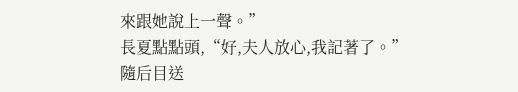來跟她說上一聲。”
長夏點點頭,“好,夫人放心,我記著了。”
隨后目送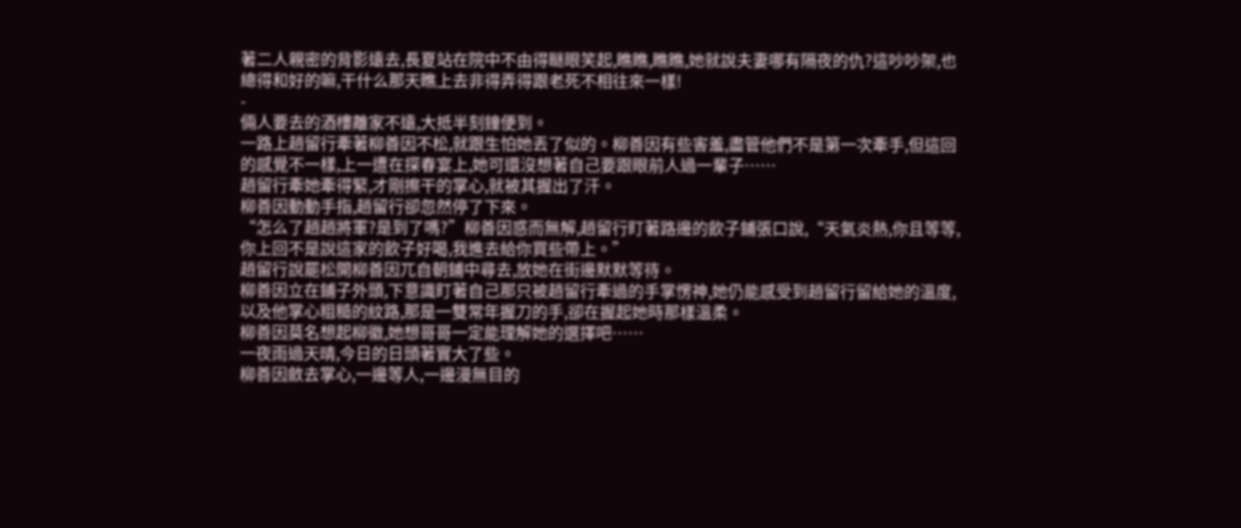著二人親密的背影遠去,長夏站在院中不由得瞇眼笑起,瞧瞧,瞧瞧,她就說夫妻哪有隔夜的仇?這吵吵架,也總得和好的嘛,干什么那天瞧上去非得弄得跟老死不相往來一樣!
-
倆人要去的酒樓離家不遠,大抵半刻鐘便到。
一路上趙留行牽著柳善因不松,就跟生怕她丟了似的。柳善因有些害羞,盡管他們不是第一次牽手,但這回的感覺不一樣,上一遭在探春宴上,她可還沒想著自己要跟眼前人過一輩子……
趙留行牽她牽得緊,才剛擦干的掌心,就被其握出了汗。
柳善因動動手指,趙留行卻忽然停了下來。
“怎么了趙趙將軍?是到了嗎?”柳善因惑而無解,趙留行盯著路邊的飲子鋪張口說,“天氣炎熱,你且等等,你上回不是說這家的飲子好喝,我進去給你買些帶上。”
趙留行說罷松開柳善因兀自朝鋪中尋去,放她在街邊默默等待。
柳善因立在鋪子外頭,下意識盯著自己那只被趙留行牽過的手掌愣神,她仍能感受到趙留行留給她的溫度,以及他掌心粗糙的紋路,那是一雙常年握刀的手,卻在握起她時那樣溫柔。
柳善因莫名想起柳徽,她想哥哥一定能理解她的選擇吧……
一夜雨過天晴,今日的日頭著實大了些。
柳善因斂去掌心,一邊等人,一邊漫無目的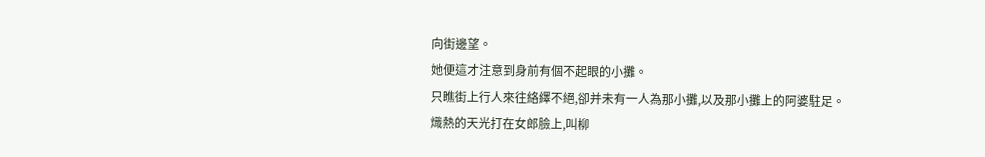向街邊望。
她便這才注意到身前有個不起眼的小攤。
只瞧街上行人來往絡繹不絕,卻并未有一人為那小攤,以及那小攤上的阿婆駐足。
熾熱的天光打在女郎臉上,叫柳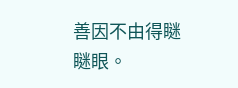善因不由得瞇瞇眼。